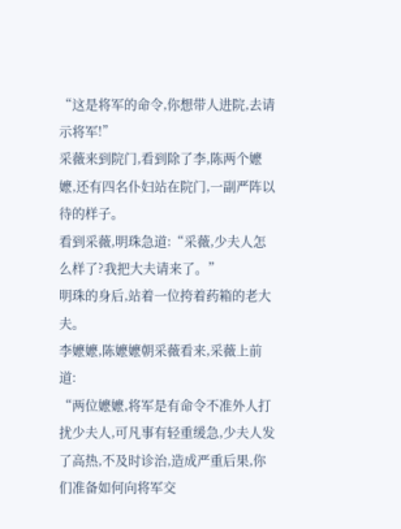“这是将军的命令,你想带人进院,去请示将军!”
采薇来到院门,看到除了李,陈两个嬷嬷,还有四名仆妇站在院门,一副严阵以待的样子。
看到采薇,明珠急道:“采薇,少夫人怎么样了?我把大夫请来了。”
明珠的身后,站着一位挎着药箱的老大夫。
李嬷嬷,陈嬷嬷朝采薇看来,采薇上前道:
“两位嬷嬷,将军是有命令不准外人打扰少夫人,可凡事有轻重缓急,少夫人发了高热,不及时诊治,造成严重后果,你们准备如何向将军交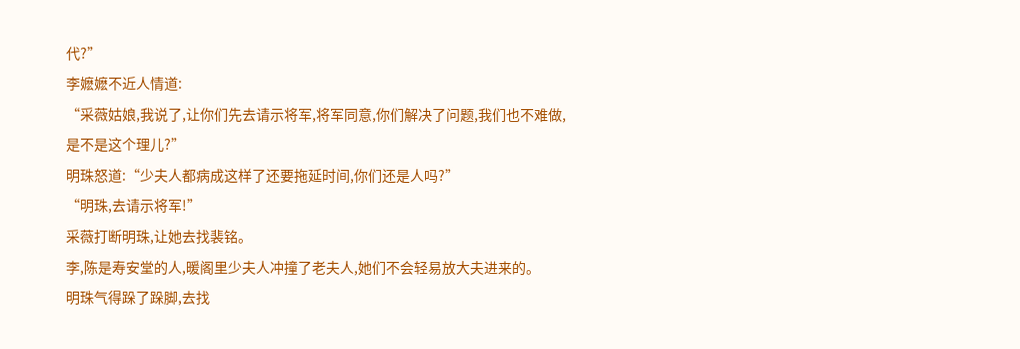代?”
李嬷嬷不近人情道:
“采薇姑娘,我说了,让你们先去请示将军,将军同意,你们解决了问题,我们也不难做,是不是这个理儿?”
明珠怒道:“少夫人都病成这样了还要拖延时间,你们还是人吗?”
“明珠,去请示将军!”
采薇打断明珠,让她去找裴铭。
李,陈是寿安堂的人,暖阁里少夫人冲撞了老夫人,她们不会轻易放大夫进来的。
明珠气得跺了跺脚,去找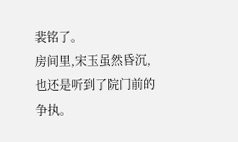裴铭了。
房间里,宋玉虽然昏沉,也还是听到了院门前的争执。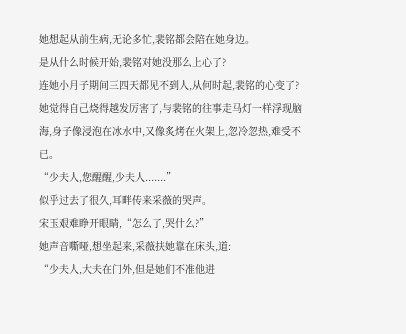她想起从前生病,无论多忙,裴铭都会陪在她身边。
是从什么时候开始,裴铭对她没那么上心了?
连她小月子期间三四天都见不到人,从何时起,裴铭的心变了?
她觉得自己烧得越发厉害了,与裴铭的往事走马灯一样浮现脑海,身子像浸泡在冰水中,又像炙烤在火架上,忽冷忽热,难受不已。
“少夫人,您醒醒,少夫人.......”
似乎过去了很久,耳畔传来采薇的哭声。
宋玉艰难睁开眼睛,“怎么了,哭什么?”
她声音嘶哑,想坐起来,采薇扶她靠在床头,道:
“少夫人,大夫在门外,但是她们不准他进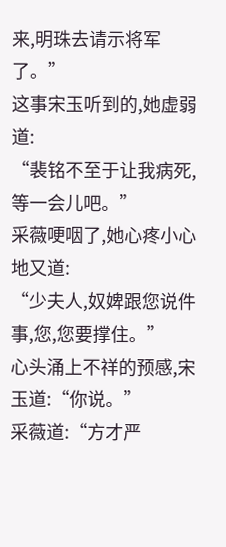来,明珠去请示将军了。”
这事宋玉听到的,她虚弱道:
“裴铭不至于让我病死,等一会儿吧。”
采薇哽咽了,她心疼小心地又道:
“少夫人,奴婢跟您说件事,您,您要撑住。”
心头涌上不祥的预感,宋玉道:“你说。”
采薇道:“方才严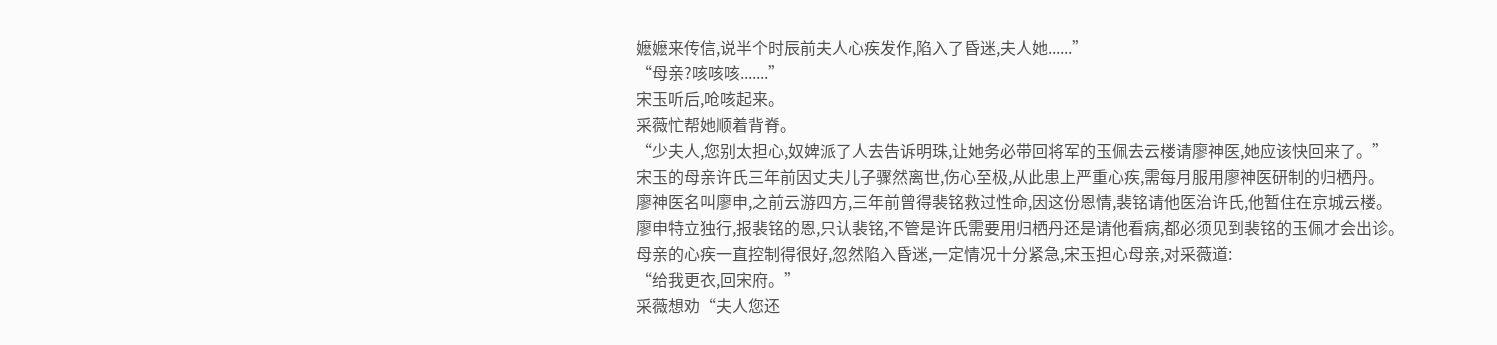嬷嬷来传信,说半个时辰前夫人心疾发作,陷入了昏迷,夫人她......”
“母亲?咳咳咳.......”
宋玉听后,呛咳起来。
采薇忙帮她顺着背脊。
“少夫人,您别太担心,奴婢派了人去告诉明珠,让她务必带回将军的玉佩去云楼请廖神医,她应该快回来了。”
宋玉的母亲许氏三年前因丈夫儿子骤然离世,伤心至极,从此患上严重心疾,需每月服用廖神医研制的归栖丹。
廖神医名叫廖申,之前云游四方,三年前曾得裴铭救过性命,因这份恩情,裴铭请他医治许氏,他暂住在京城云楼。
廖申特立独行,报裴铭的恩,只认裴铭,不管是许氏需要用归栖丹还是请他看病,都必须见到裴铭的玉佩才会出诊。
母亲的心疾一直控制得很好,忽然陷入昏迷,一定情况十分紧急,宋玉担心母亲,对采薇道:
“给我更衣,回宋府。”
采薇想劝“夫人您还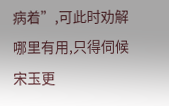病着”,可此时劝解哪里有用,只得伺候宋玉更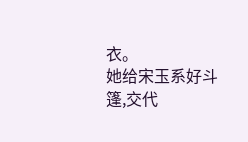衣。
她给宋玉系好斗篷,交代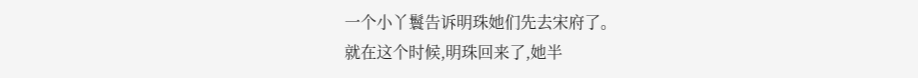一个小丫鬟告诉明珠她们先去宋府了。
就在这个时候,明珠回来了,她半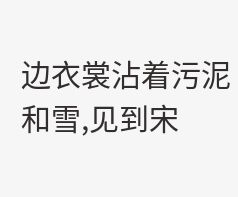边衣裳沾着污泥和雪,见到宋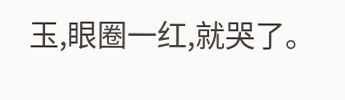玉,眼圈一红,就哭了。